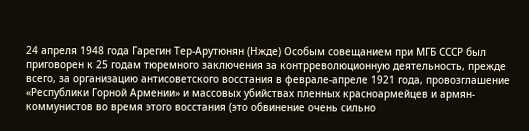24 апреля 1948 года Гарегин Тер-Арутюнян (Нжде) Особым совещанием при МГБ СССР был приговорен к 25 годам тюремного заключения за контрреволюционную деятельность, прежде всего, за организацию антисоветского восстания в феврале-апреле 1921 года, провозглашение «Республики Горной Армении» и массовых убийствах пленных красноармейцев и армян-коммунистов во время этого восстания (это обвинение очень сильно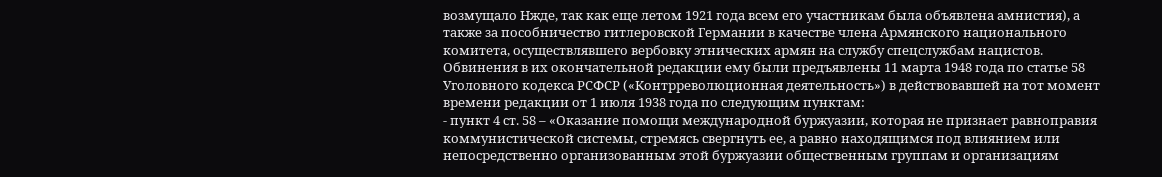возмущало Нжде, так как еще летом 1921 года всем его участникам была объявлена амнистия), а также за пособничество гитлеровской Германии в качестве члена Армянского национального комитета, осуществлявшего вербовку этнических армян на службу спецслужбам нацистов. Обвинения в их окончательной редакции ему были предъявлены 11 марта 1948 года по статье 58 Уголовного кодекса РСФСР («Контрреволюционная деятельность») в действовавшей на тот момент времени редакции от 1 июля 1938 года по следующим пунктам:
- пункт 4 ст. 58 – «Оказание помощи международной буржуазии, которая не признает равноправия коммунистической системы, стремясь свергнуть ее, а равно находящимся под влиянием или непосредственно организованным этой буржуазии общественным группам и организациям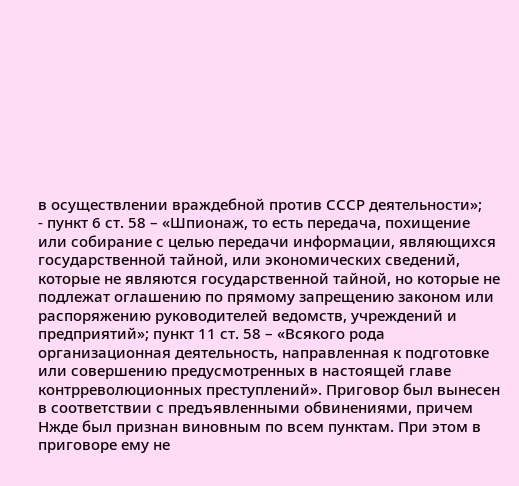в осуществлении враждебной против СССР деятельности»;
- пункт 6 ст. 58 – «Шпионаж, то есть передача, похищение или собирание с целью передачи информации, являющихся государственной тайной, или экономических сведений, которые не являются государственной тайной, но которые не подлежат оглашению по прямому запрещению законом или распоряжению руководителей ведомств, учреждений и предприятий»; пункт 11 ст. 58 – «Всякого рода организационная деятельность, направленная к подготовке или совершению предусмотренных в настоящей главе контрреволюционных преступлений». Приговор был вынесен в соответствии с предъявленными обвинениями, причем Нжде был признан виновным по всем пунктам. При этом в приговоре ему не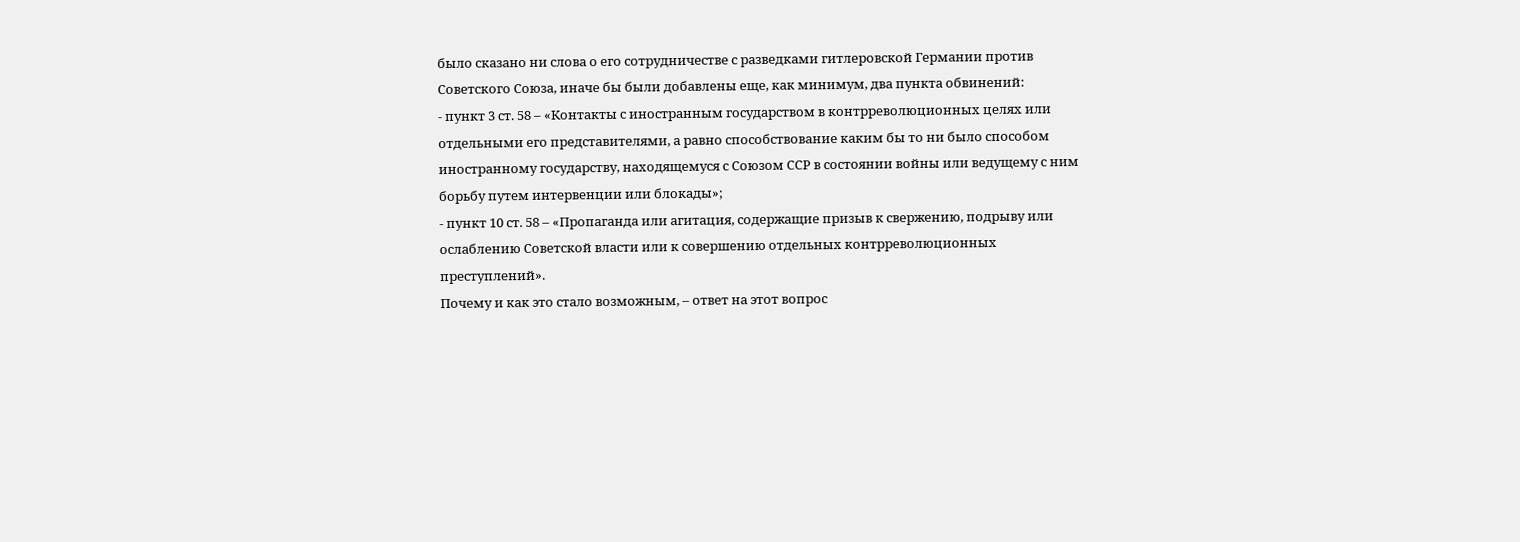было сказано ни слова о его сотрудничестве с разведками гитлеровской Германии против Советского Союза, иначе бы были добавлены еще, как минимум, два пункта обвинений:
- пункт 3 ст. 58 – «Контакты с иностранным государством в контрреволюционных целях или отдельными его представителями, а равно способствование каким бы то ни было способом иностранному государству, находящемуся с Союзом ССР в состоянии войны или ведущему с ним борьбу путем интервенции или блокады»;
- пункт 10 ст. 58 – «Пропаганда или агитация, содержащие призыв к свержению, подрыву или ослаблению Советской власти или к совершению отдельных контрреволюционных преступлений».
Почему и как это стало возможным, – ответ на этот вопрос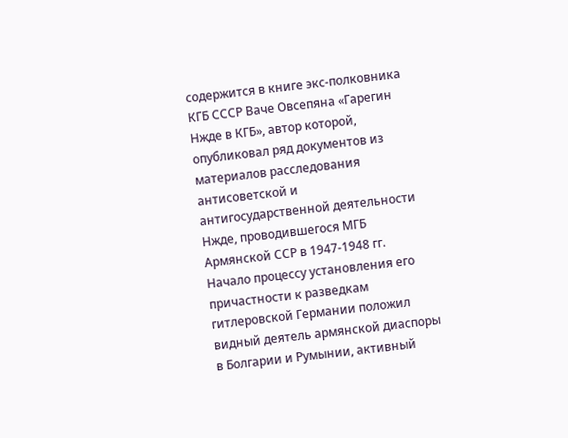содержится в книге экс-полковника КГБ СССР Ваче Овсепяна «Гарегин Нжде в КГБ», автор которой, опубликовал ряд документов из материалов расследования антисоветской и антигосударственной деятельности Нжде, проводившегося МГБ Армянской ССР в 1947-1948 гг.
Начало процессу установления его причастности к разведкам гитлеровской Германии положил видный деятель армянской диаспоры в Болгарии и Румынии, активный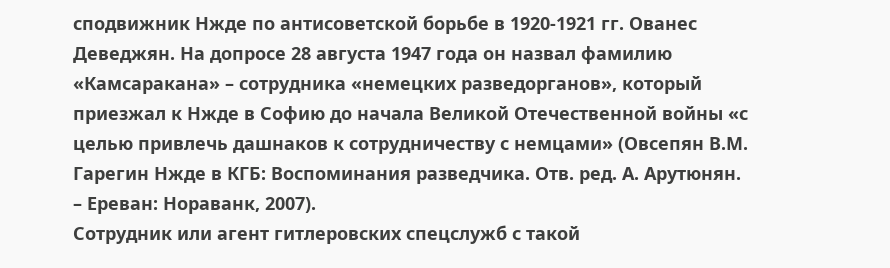сподвижник Нжде по антисоветской борьбе в 1920-1921 гг. Ованес Деведжян. На допросе 28 августа 1947 года он назвал фамилию «Камсаракана» – сотрудника «немецких разведорганов», который приезжал к Нжде в Софию до начала Великой Отечественной войны «с целью привлечь дашнаков к сотрудничеству с немцами» (Овсепян В.М. Гарегин Нжде в КГБ: Воспоминания разведчика. Отв. ред. А. Арутюнян. – Ереван: Нораванк, 2007).
Сотрудник или агент гитлеровских спецслужб с такой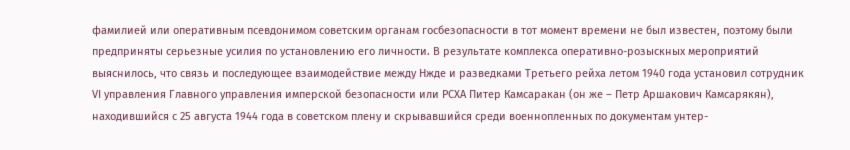фамилией или оперативным псевдонимом советским органам госбезопасности в тот момент времени не был известен, поэтому были предприняты серьезные усилия по установлению его личности. В результате комплекса оперативно-розыскных мероприятий выяснилось, что связь и последующее взаимодействие между Нжде и разведками Третьего рейха летом 1940 года установил сотрудник VI управления Главного управления имперской безопасности или РСХА Питер Камсаракан (он же – Петр Аршакович Камсарякян), находившийся с 25 августа 1944 года в советском плену и скрывавшийся среди военнопленных по документам унтер-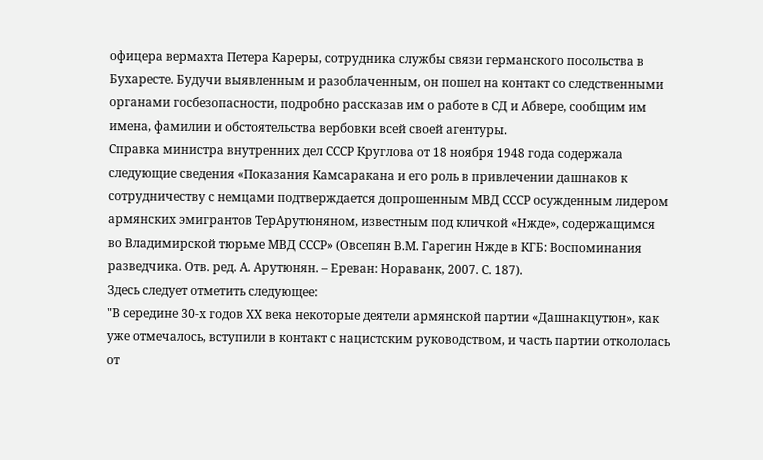офицера вермахта Петера Кареры, сотрудника службы связи германского посольства в Бухаресте. Будучи выявленным и разоблаченным, он пошел на контакт со следственными органами госбезопасности, подробно рассказав им о работе в СД и Абвере, сообщим им имена, фамилии и обстоятельства вербовки всей своей агентуры.
Справка министра внутренних дел СССР Круглова от 18 ноября 1948 года содержала следующие сведения «Показания Камсаракана и его роль в привлечении дашнаков к сотрудничеству с немцами подтверждается допрошенным МВД СССР осужденным лидером армянских эмигрантов ТерАрутюняном, известным под кличкой «Нжде», содержащимся во Владимирской тюрьме МВД СССР» (Овсепян В.М. Гарегин Нжде в КГБ: Воспоминания разведчика. Отв. ред. А. Арутюнян. – Ереван: Нораванк, 2007. С. 187).
Здесь следует отметить следующее:
"В середине 30-х годов ХХ века некоторые деятели армянской партии «Дашнакцутюн», как уже отмечалось, вступили в контакт с нацистским руководством, и часть партии откололась от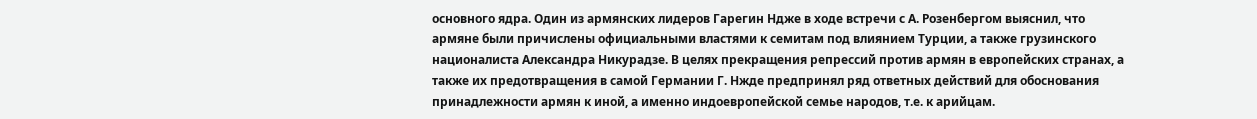основного ядра. Один из армянских лидеров Гарегин Ндже в ходе встречи с А. Розенбергом выяснил, что армяне были причислены официальными властями к семитам под влиянием Турции, а также грузинского националиста Александра Никурадзе. В целях прекращения репрессий против армян в европейских странах, а также их предотвращения в самой Германии Г. Нжде предпринял ряд ответных действий для обоснования принадлежности армян к иной, а именно индоевропейской семье народов, т.е. к арийцам.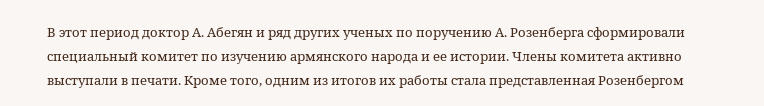В этот период доктор А. Абегян и ряд других ученых по поручению А. Розенберга сформировали специальный комитет по изучению армянского народа и ее истории. Члены комитета активно выступали в печати. Кроме того, одним из итогов их работы стала представленная Розенбергом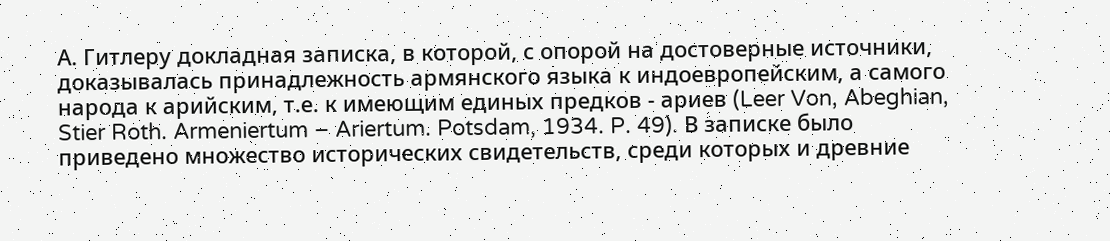А. Гитлеру докладная записка, в которой, с опорой на достоверные источники, доказывалась принадлежность армянского языка к индоевропейским, а самого народа к арийским, т.е. к имеющим единых предков - ариев (Leer Von, Abeghian, Stier Roth. Armeniertum – Ariertum. Potsdam, 1934. P. 49). В записке было приведено множество исторических свидетельств, среди которых и древние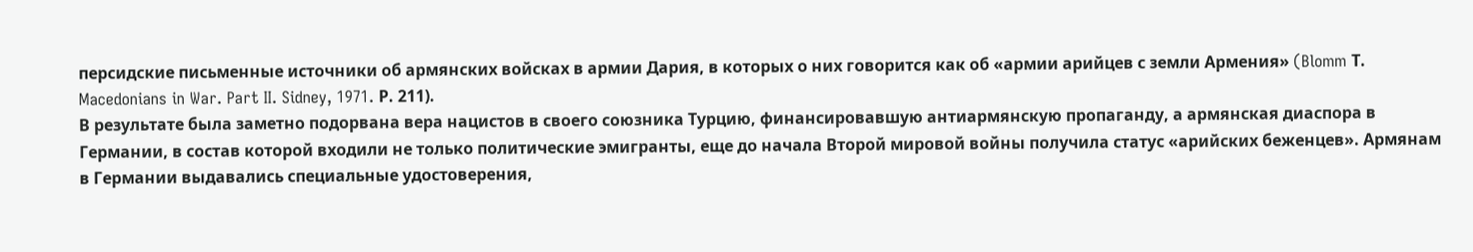персидские письменные источники об армянских войсках в армии Дария, в которых о них говорится как об «армии арийцев с земли Армения» (Blomm Т. Macedonians in War. Part II. Sidney, 1971. Р. 211).
В результате была заметно подорвана вера нацистов в своего союзника Турцию, финансировавшую антиармянскую пропаганду, а армянская диаспора в Германии, в состав которой входили не только политические эмигранты, еще до начала Второй мировой войны получила статус «арийских беженцев». Армянам в Германии выдавались специальные удостоверения,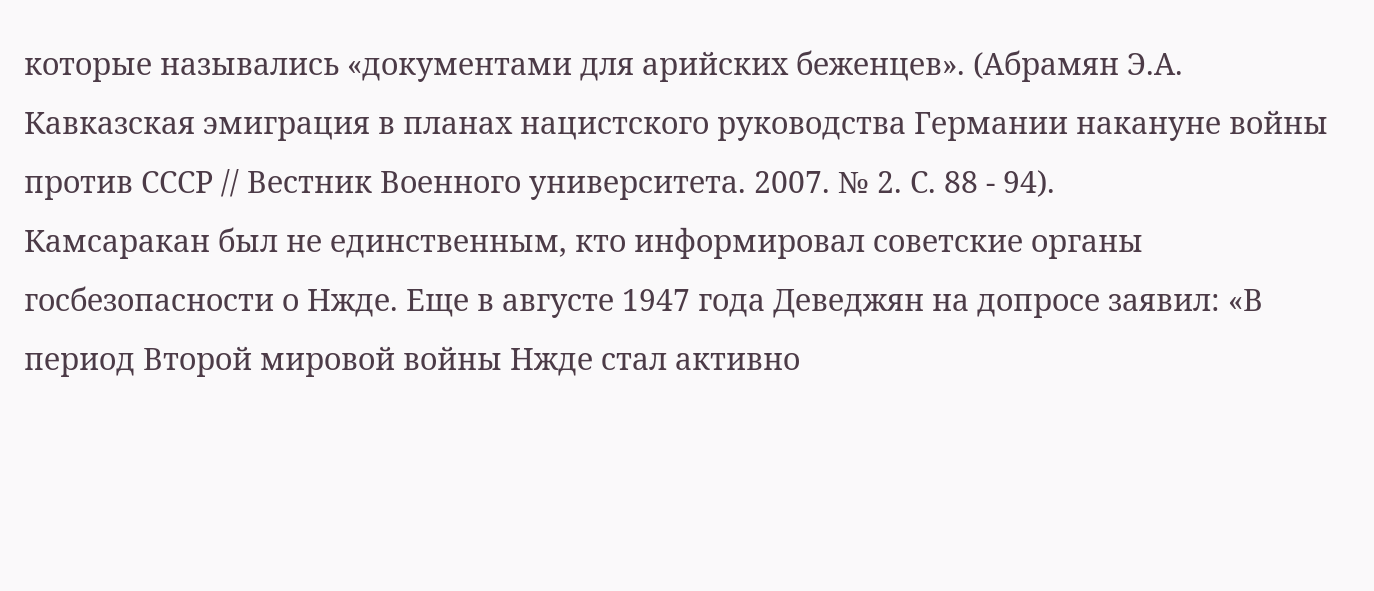которые назывались «документами для арийских беженцев». (Абрамян Э.А. Кавказская эмиграция в планах нацистского руководства Германии накануне войны против СССР // Вестник Военного университета. 2007. № 2. С. 88 - 94).
Камсаракан был не единственным, кто информировал советские органы госбезопасности о Нжде. Еще в августе 1947 года Деведжян на допросе заявил: «В период Второй мировой войны Нжде стал активно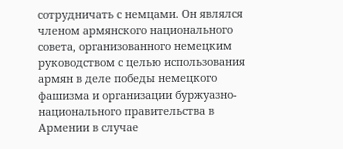сотрудничать с немцами. Он являлся членом армянского национального совета, организованного немецким руководством с целью использования армян в деле победы немецкого фашизма и организации буржуазно-национального правительства в Армении в случае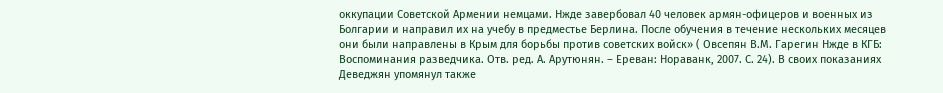оккупации Советской Армении немцами. Нжде завербовал 40 человек армян-офицеров и военных из Болгарии и направил их на учебу в предместье Берлина. После обучения в течение нескольких месяцев они были направлены в Крым для борьбы против советских войск» ( Овсепян В.М. Гарегин Нжде в КГБ: Воспоминания разведчика. Отв. ред. А. Арутюнян. – Ереван: Нораванк, 2007. С. 24). В своих показаниях Деведжян упомянул также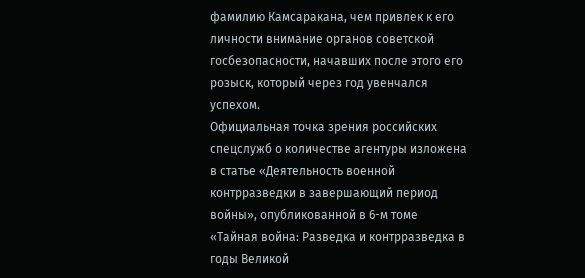фамилию Камсаракана, чем привлек к его личности внимание органов советской госбезопасности, начавших после этого его розыск, который через год увенчался успехом.
Официальная точка зрения российских спецслужб о количестве агентуры изложена в статье «Деятельность военной контрразведки в завершающий период войны», опубликованной в 6-м томе «Тайная война: Разведка и контрразведка в годы Великой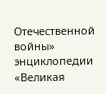Отечественной войны» энциклопедии «Великая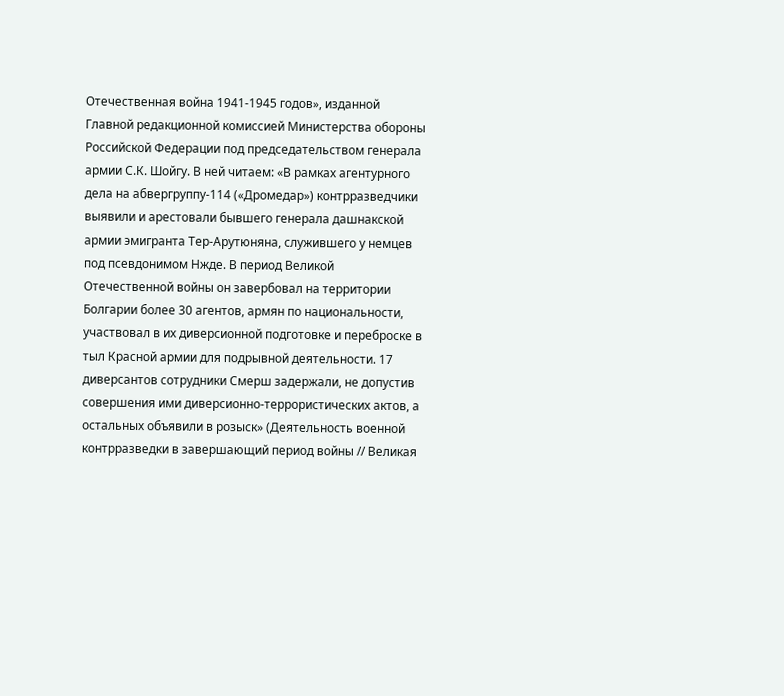Отечественная война 1941-1945 годов», изданной Главной редакционной комиссией Министерства обороны Российской Федерации под председательством генерала армии С.К. Шойгу. В ней читаем: «В рамках агентурного дела на абвергруппу-114 («Дромедар») контрразведчики выявили и арестовали бывшего генерала дашнакской армии эмигранта Тер-Арутюняна, служившего у немцев под псевдонимом Нжде. В период Великой Отечественной войны он завербовал на территории Болгарии более 30 агентов, армян по национальности, участвовал в их диверсионной подготовке и переброске в тыл Красной армии для подрывной деятельности. 17 диверсантов сотрудники Смерш задержали, не допустив совершения ими диверсионно-террористических актов, а остальных объявили в розыск» (Деятельность военной контрразведки в завершающий период войны // Великая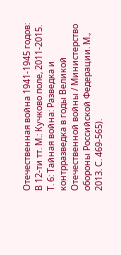Отечественная война 1941-1945 годов: В 12-ти тт. М.: Кучково поле, 2011-2015. Т. 6: Тайная война: Разведка и контрразведка в годы Великой Отечественной войны / Министерство обороны Российской Федерации. М., 2013. С. 469-565).